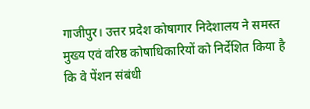गाजीपुर। उत्तर प्रदेश कोषागार निदेशालय ने समस्त मुख्य एवं वरिष्ठ कोषाधिकारियों को निर्देशित किया है कि वे पेंशन संबंधी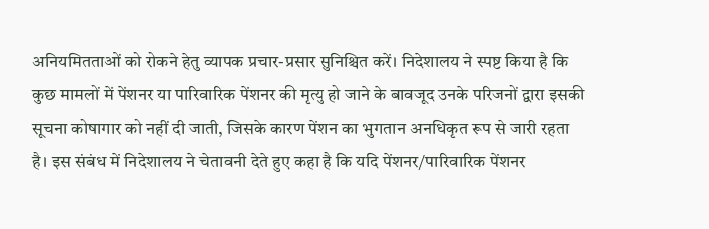अनियमितताओं को रोकने हेतु व्यापक प्रचार-प्रसार सुनिश्चित करें। निदेशालय ने स्पष्ट किया है कि कुछ मामलों में पेंशनर या पारिवारिक पेंशनर की मृत्यु हो जाने के बावजूद उनके परिजनों द्वारा इसकी सूचना कोषागार को नहीं दी जाती, जिसके कारण पेंशन का भुगतान अनधिकृत रूप से जारी रहता है। इस संबंध में निदेशालय ने चेतावनी देते हुए कहा है कि यदि पेंशनर/पारिवारिक पेंशनर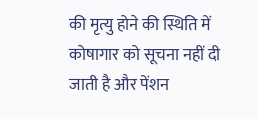की मृत्यु होने की स्थिति में कोषागार को सूचना नहीं दी जाती है और पेंशन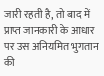जारी रहती है, तो बाद में प्राप्त जानकारी के आधार पर उस अनियमित भुगतान की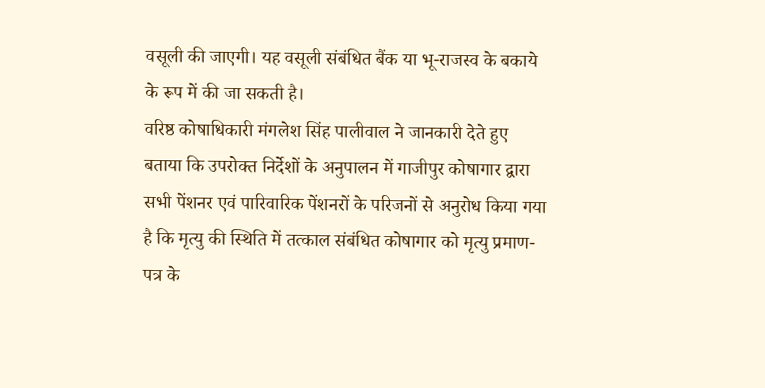वसूली की जाएगी। यह वसूली संबंधित बैंक या भू-राजस्व के बकाये के रूप में की जा सकती है।
वरिष्ठ कोषाधिकारी मंगलेश सिंह पालीवाल ने जानकारी देते हुए बताया कि उपरोक्त निर्देशों के अनुपालन में गाजीपुर कोषागार द्वारा सभी पेंशनर एवं पारिवारिक पेंशनरों के परिजनों से अनुरोध किया गया है कि मृत्यु की स्थिति में तत्काल संबंधित कोषागार को मृत्यु प्रमाण-पत्र के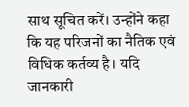साथ सूचित करें। उन्होंने कहा कि यह परिजनों का नैतिक एवं विधिक कर्तव्य है। यदि जानकारी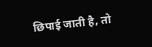छिपाई जाती है, तो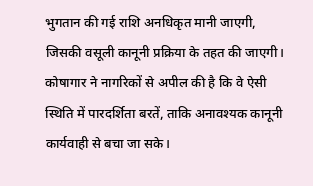भुगतान की गई राशि अनधिकृत मानी जाएगी, जिसकी वसूली कानूनी प्रक्रिया के तहत की जाएगी। कोषागार ने नागरिकों से अपील की है कि वे ऐसी स्थिति में पारदर्शिता बरतें, ताकि अनावश्यक कानूनी कार्यवाही से बचा जा सके।